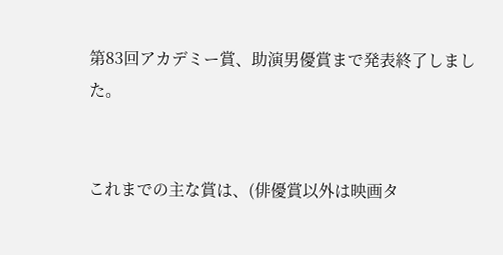第83回アカデミー賞、助演男優賞まで発表終了しました。


これまでの主な賞は、(俳優賞以外は映画タ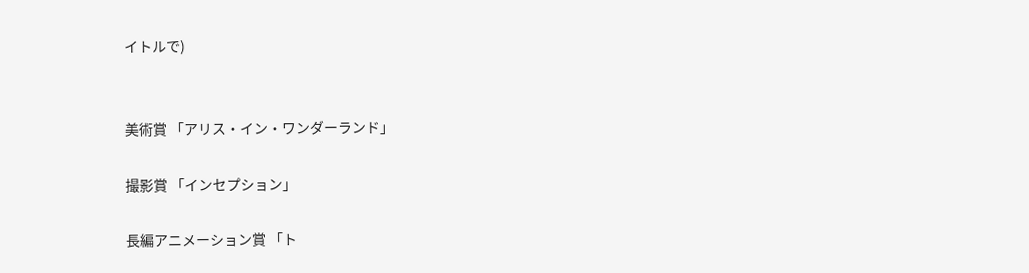イトルで)


美術賞 「アリス・イン・ワンダーランド」

撮影賞 「インセプション」

長編アニメーション賞 「ト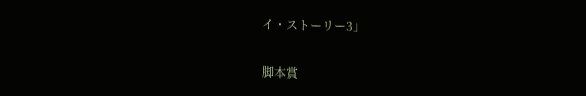イ・ストーリー3」

脚本賞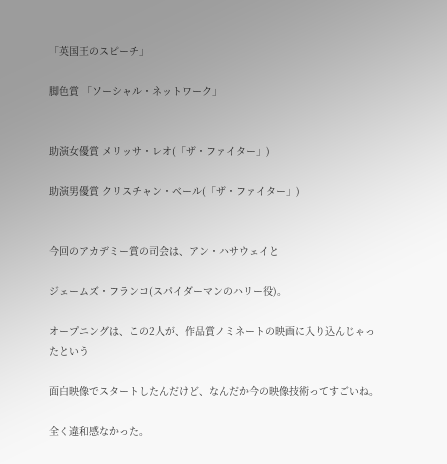「英国王のスピーチ」

脚色賞 「ソーシャル・ネットワーク」


助演女優賞 メリッサ・レオ(「ザ・ファイター」)

助演男優賞 クリスチャン・ベール(「ザ・ファイター」)


今回のアカデミー賞の司会は、アン・ハサウェイと

ジェームズ・フランコ(スパイダーマンのハリー役)。

オープニングは、この2人が、作品賞ノミネートの映画に入り込んじゃったという

面白映像でスタートしたんだけど、なんだか今の映像技術ってすごいね。

全く違和感なかった。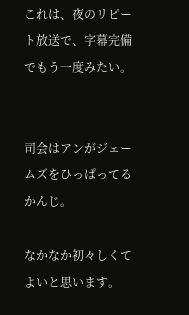これは、夜のリピート放送で、字幕完備でもう一度みたい。


司会はアンがジェームズをひっぱってるかんじ。

なかなか初々しくてよいと思います。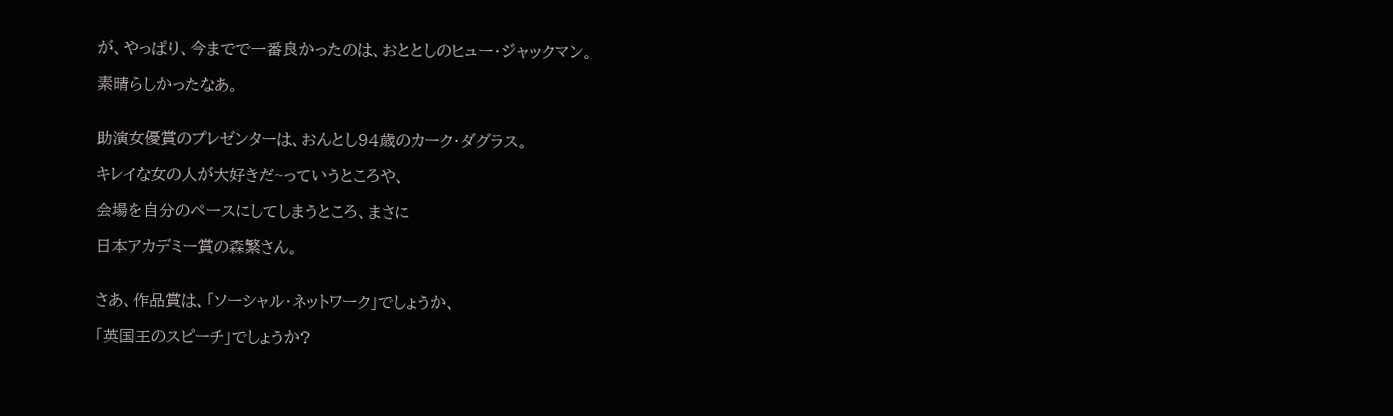が、やっぱり、今までで一番良かったのは、おととしのヒュー・ジャックマン。

素晴らしかったなあ。


助演女優賞のプレゼンターは、おんとし94歳のカーク・ダグラス。

キレイな女の人が大好きだ~っていうところや、

会場を自分のペースにしてしまうところ、まさに

日本アカデミー賞の森繁さん。


さあ、作品賞は、「ソーシャル・ネットワーク」でしょうか、

「英国王のスピーチ」でしょうか?